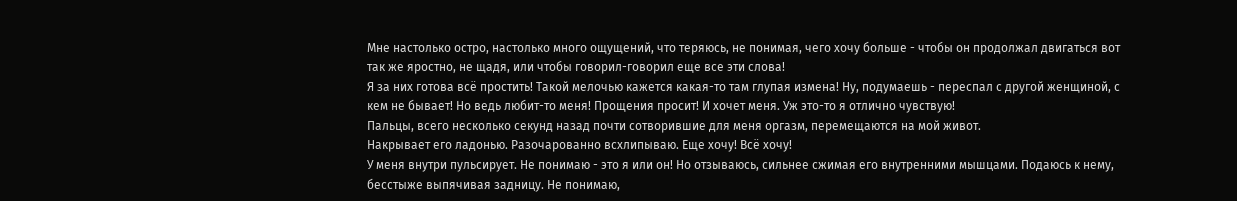Мне настолько остро, настолько много ощущений, что теряюсь, не понимая, чего хочу больше - чтобы он продолжал двигаться вот так же яростно, не щадя, или чтобы говорил-говорил еще все эти слова!
Я за них готова всё простить! Такой мелочью кажется какая-то там глупая измена! Ну, подумаешь - переспал с другой женщиной, с кем не бывает! Но ведь любит-то меня! Прощения просит! И хочет меня. Уж это-то я отлично чувствую!
Пальцы, всего несколько секунд назад почти сотворившие для меня оргазм, перемещаются на мой живот.
Накрывает его ладонью. Разочарованно всхлипываю. Еще хочу! Всё хочу!
У меня внутри пульсирует. Не понимаю - это я или он! Но отзываюсь, сильнее сжимая его внутренними мышцами. Подаюсь к нему, бесстыже выпячивая задницу. Не понимаю,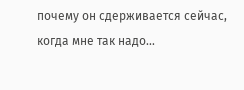почему он сдерживается сейчас, когда мне так надо...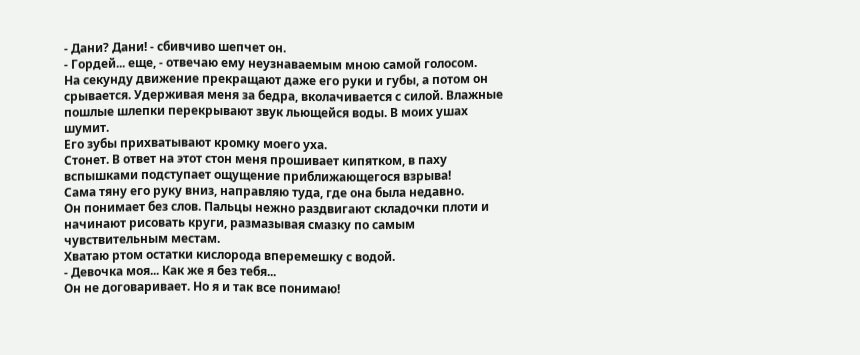- Дани? Дани! - сбивчиво шепчет он.
- Гордей... еще, - отвечаю ему неузнаваемым мною самой голосом.
На секунду движение прекращают даже его руки и губы, а потом он срывается. Удерживая меня за бедра, вколачивается с силой. Влажные пошлые шлепки перекрывают звук льющейся воды. В моих ушах шумит.
Его зубы прихватывают кромку моего уха.
Стонет. В ответ на этот стон меня прошивает кипятком, в паху вспышками подступает ощущение приближающегося взрыва!
Сама тяну его руку вниз, направляю туда, где она была недавно.
Он понимает без слов. Пальцы нежно раздвигают складочки плоти и начинают рисовать круги, размазывая смазку по самым чувствительным местам.
Хватаю ртом остатки кислорода вперемешку с водой.
- Девочка моя... Как же я без тебя...
Он не договаривает. Но я и так все понимаю!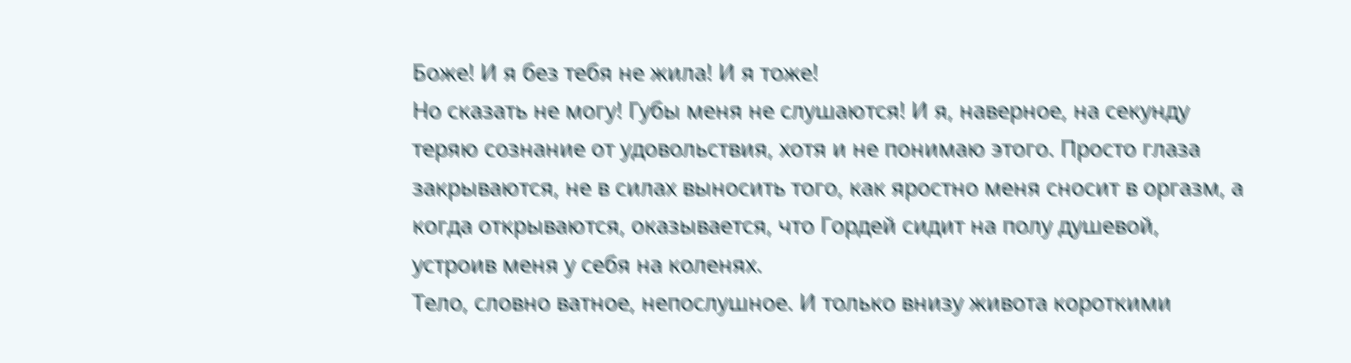Боже! И я без тебя не жила! И я тоже!
Но сказать не могу! Губы меня не слушаются! И я, наверное, на секунду теряю сознание от удовольствия, хотя и не понимаю этого. Просто глаза закрываются, не в силах выносить того, как яростно меня сносит в оргазм, а когда открываются, оказывается, что Гордей сидит на полу душевой, устроив меня у себя на коленях.
Тело, словно ватное, непослушное. И только внизу живота короткими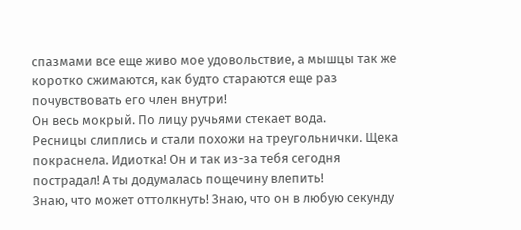спазмами все еще живо мое удовольствие, а мышцы так же коротко сжимаются, как будто стараются еще раз почувствовать его член внутри!
Он весь мокрый. По лицу ручьями стекает вода.
Ресницы слиплись и стали похожи на треугольнички. Щека покраснела. Идиотка! Он и так из-за тебя сегодня пострадал! А ты додумалась пощечину влепить!
Знаю, что может оттолкнуть! Знаю, что он в любую секунду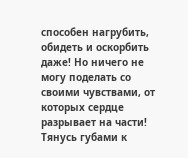способен нагрубить, обидеть и оскорбить даже! Но ничего не могу поделать со своими чувствами, от которых сердце разрывает на части!
Тянусь губами к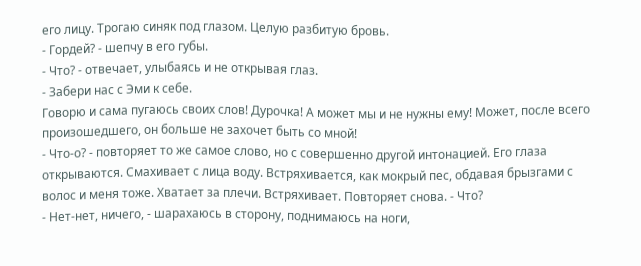его лицу. Трогаю синяк под глазом. Целую разбитую бровь.
- Гордей? - шепчу в его губы.
- Что? - отвечает, улыбаясь и не открывая глаз.
- Забери нас с Эми к себе.
Говорю и сама пугаюсь своих слов! Дурочка! А может мы и не нужны ему! Может, после всего произошедшего, он больше не захочет быть со мной!
- Что-о? - повторяет то же самое слово, но с совершенно другой интонацией. Его глаза открываются. Смахивает с лица воду. Встряхивается, как мокрый пес, обдавая брызгами с волос и меня тоже. Хватает за плечи. Встряхивает. Повторяет снова. - Что?
- Нет-нет, ничего, - шарахаюсь в сторону, поднимаюсь на ноги,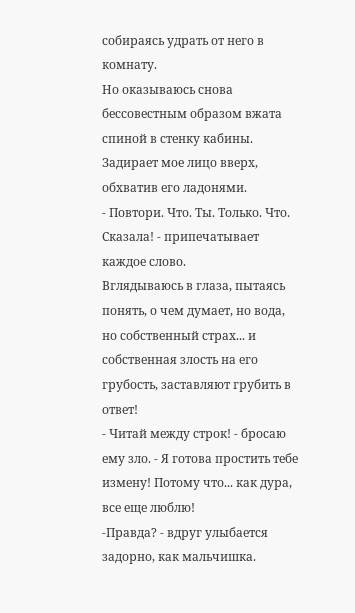собираясь удрать от него в комнату.
Но оказываюсь снова бессовестным образом вжата спиной в стенку кабины. Задирает мое лицо вверх, обхватив его ладонями.
- Повтори. Что. Ты. Только. Что. Сказала! - припечатывает каждое слово.
Вглядываюсь в глаза, пытаясь понять, о чем думает, но вода, но собственный страх... и собственная злость на его грубость, заставляют грубить в ответ!
- Читай между строк! - бросаю ему зло. - Я готова простить тебе измену! Потому что... как дура, все еще люблю!
-Правда? - вдруг улыбается задорно, как мальчишка.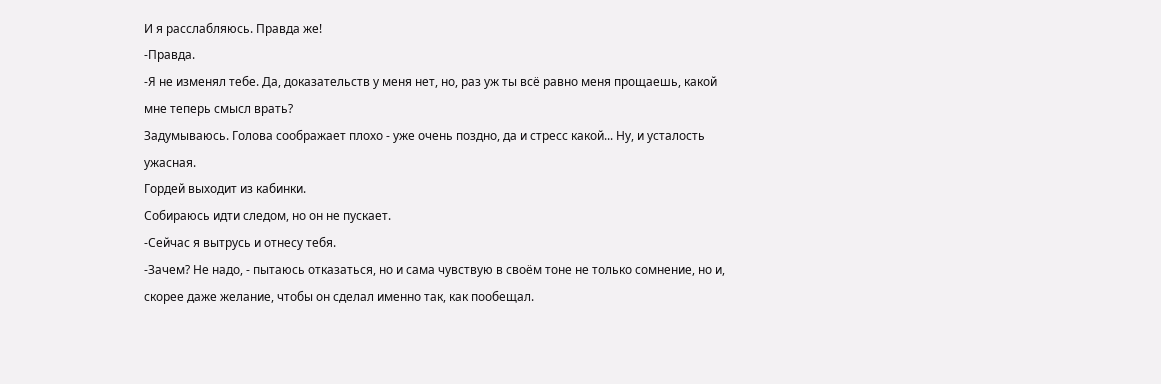И я расслабляюсь. Правда же!
-Правда.
-Я не изменял тебе. Да, доказательств у меня нет, но, раз уж ты всё равно меня прощаешь, какой мне теперь смысл врать?
Задумываюсь. Голова соображает плохо - уже очень поздно, да и стресс какой... Ну, и усталость ужасная.
Гордей выходит из кабинки.
Собираюсь идти следом, но он не пускает.
-Сейчас я вытрусь и отнесу тебя.
-Зачем? Не надо, - пытаюсь отказаться, но и сама чувствую в своём тоне не только сомнение, но и, скорее даже желание, чтобы он сделал именно так, как пообещал.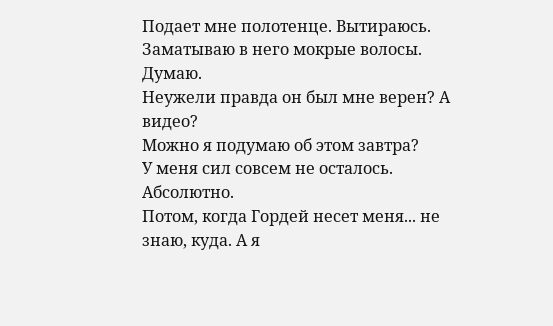Подает мне полотенце. Вытираюсь. Заматываю в него мокрые волосы. Думаю.
Неужели правда он был мне верен? А видео?
Можно я подумаю об этом завтра?
У меня сил совсем не осталось. Абсолютно.
Потом, когда Гордей несет меня... не знаю, куда. А я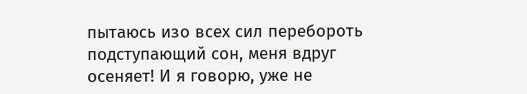пытаюсь изо всех сил перебороть подступающий сон, меня вдруг осеняет! И я говорю, уже не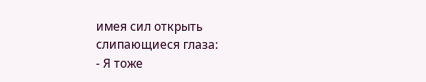имея сил открыть слипающиеся глаза:
- Я тоже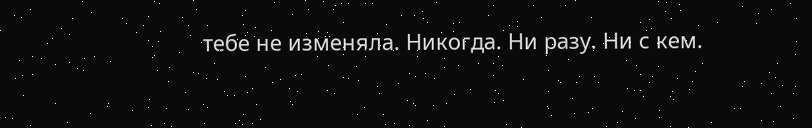тебе не изменяла. Никогда. Ни разу. Ни с кем.